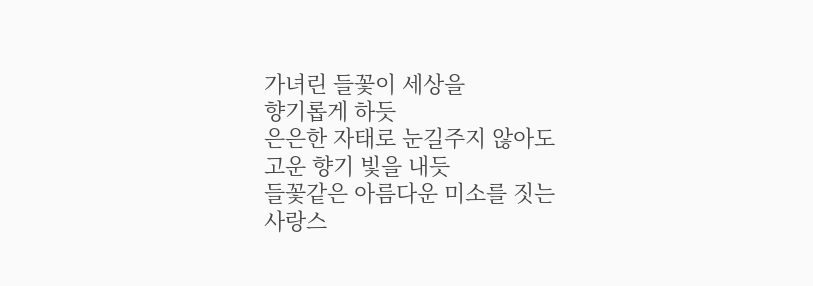가녀린 들꽃이 세상을
향기롭게 하듯
은은한 자태로 눈길주지 않아도
고운 향기 빛을 내듯
들꽃같은 아름다운 미소를 짓는
사랑스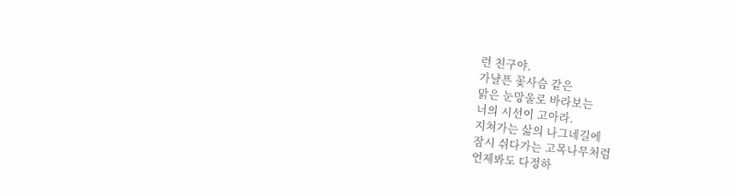런 친구야.
가냘픈 꽃사슴 같은
맑은 눈망울로 바라보는
너의 시선이 고아라.
지쳐가는 삶의 나그네길에
잠시 쉬다가는 고목나무처럼
언제봐도 다정하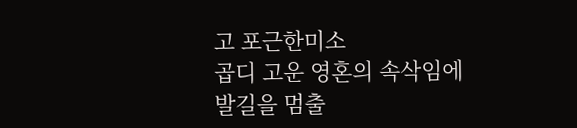고 포근한미소
곱디 고운 영혼의 속삭임에
발길을 멈출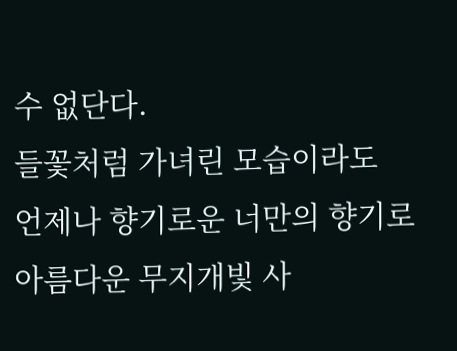수 없단다.
들꽃처럼 가녀린 모습이라도
언제나 향기로운 너만의 향기로
아름다운 무지개빛 사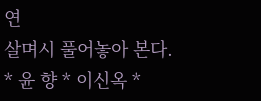연
살며시 풀어놓아 본다.
* 윤 향 * 이신옥 *